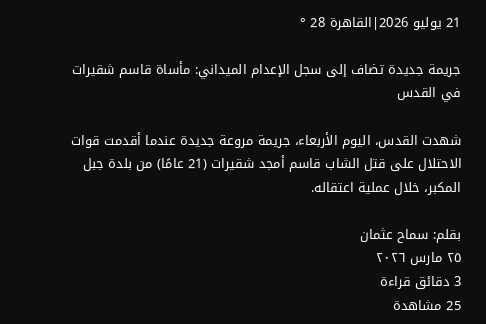21 يوليو 2026|القاهرة 28 °

جريمة جديدة تضاف إلى سجل الإعدام الميداني: مأساة قاسم شقيرات في القدس

شهدت القدس، اليوم الأربعاء، جريمة مروعة جديدة عندما أقدمت قوات الاحتلال على قتل الشاب قاسم أمجد شقيرات (21 عامًا) من بلدة جبل المكبر، خلال عملية اعتقاله.

بقلم: سماح عثمان
٢٥ مارس ٢٠٢٦
3 دقائق قراءة
25 مشاهدة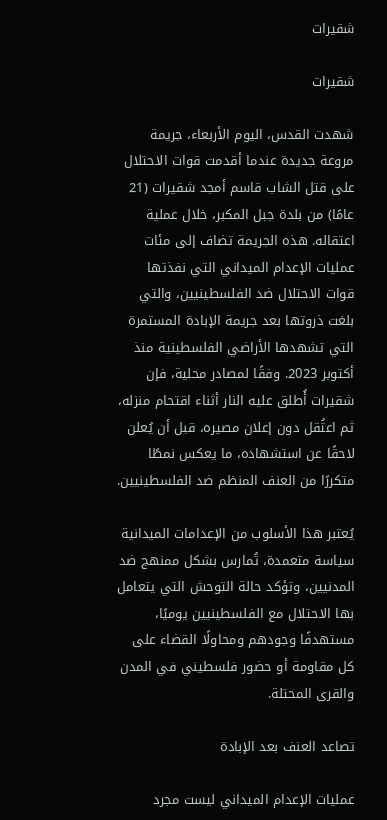شقيرات

شقيرات

شهدت القدس، اليوم الأربعاء، جريمة مروعة جديدة عندما أقدمت قوات الاحتلال على قتل الشاب قاسم أمجد شقيرات (21 عامًا) من بلدة جبل المكبر، خلال عملية اعتقاله. هذه الجريمة تضاف إلى مئات عمليات الإعدام الميداني التي نفذتها قوات الاحتلال ضد الفلسطينيين، والتي بلغت ذروتها بعد جريمة الإبادة المستمرة التي تشهدها الأراضي الفلسطينية منذ أكتوبر 2023. وفقًا لمصادر محلية، فإن شقيرات أُطلق عليه النار أثناء اقتحام منزله، ثم اعتُقل دون إعلان مصيره، قبل أن يُعلن لاحقًا عن استشهاده، ما يعكس نمطًا متكررًا من العنف المنظم ضد الفلسطينيين.

يُعتبر هذا الأسلوب من الإعدامات الميدانية سياسة متعمدة، تُمارس بشكل ممنهج ضد المدنيين، وتؤكد حالة التوحش التي يتعامل بها الاحتلال مع الفلسطينيين يوميًا، مستهدفًا وجودهم ومحاولًا القضاء على كل مقاومة أو حضور فلسطيني في المدن والقرى المحتلة.

تصاعد العنف بعد الإبادة

عمليات الإعدام الميداني ليست مجرد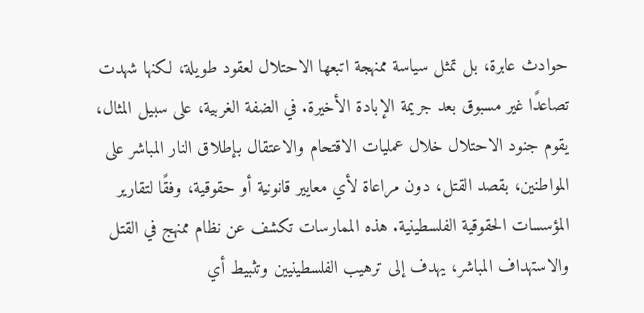حوادث عابرة، بل تمثل سياسة ممنهجة اتبعها الاحتلال لعقود طويلة، لكنها شهدت تصاعدًا غير مسبوق بعد جريمة الإبادة الأخيرة. في الضفة الغربية، على سبيل المثال، يقوم جنود الاحتلال خلال عمليات الاقتحام والاعتقال بإطلاق النار المباشر على المواطنين، بقصد القتل، دون مراعاة لأي معايير قانونية أو حقوقية، وفقًا لتقارير المؤسسات الحقوقية الفلسطينية. هذه الممارسات تكشف عن نظام ممنهج في القتل والاستهداف المباشر، يهدف إلى ترهيب الفلسطينيين وتثبيط أي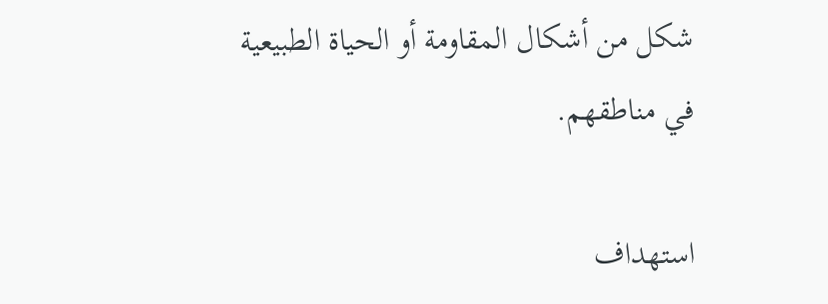شكل من أشكال المقاومة أو الحياة الطبيعية في مناطقهم.

استهداف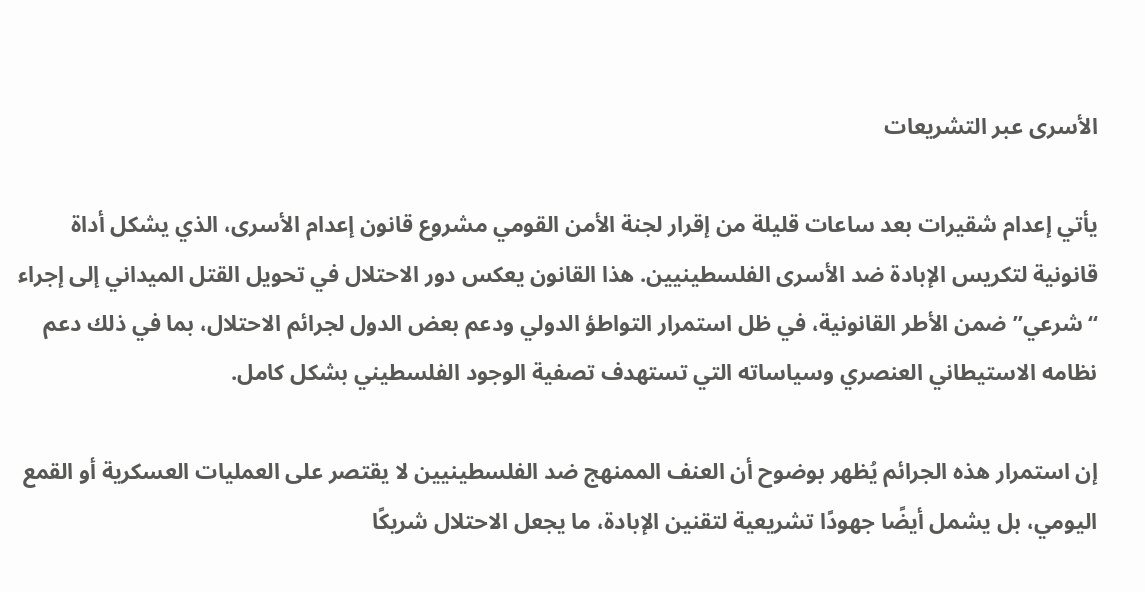الأسرى عبر التشريعات

يأتي إعدام شقيرات بعد ساعات قليلة من إقرار لجنة الأمن القومي مشروع قانون إعدام الأسرى، الذي يشكل أداة قانونية لتكريس الإبادة ضد الأسرى الفلسطينيين. هذا القانون يعكس دور الاحتلال في تحويل القتل الميداني إلى إجراء “شرعي” ضمن الأطر القانونية، في ظل استمرار التواطؤ الدولي ودعم بعض الدول لجرائم الاحتلال، بما في ذلك دعم نظامه الاستيطاني العنصري وسياساته التي تستهدف تصفية الوجود الفلسطيني بشكل كامل.

إن استمرار هذه الجرائم يُظهر بوضوح أن العنف الممنهج ضد الفلسطينيين لا يقتصر على العمليات العسكرية أو القمع اليومي، بل يشمل أيضًا جهودًا تشريعية لتقنين الإبادة، ما يجعل الاحتلال شريكًا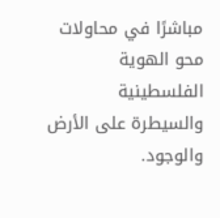مباشرًا في محاولات محو الهوية الفلسطينية والسيطرة على الأرض والوجود.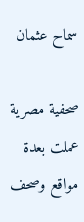سماح عثمان

صحفية مصرية عملت بعدة مواقع وصحف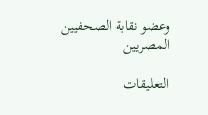وعضو نقابة الصحفيين المصريين

التعليقات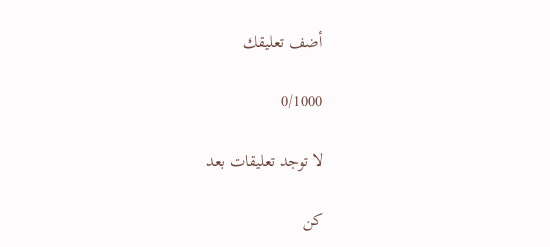أضف تعليقك

0/1000

لا توجد تعليقات بعد

كن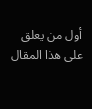أول من يعلق على هذا المقال